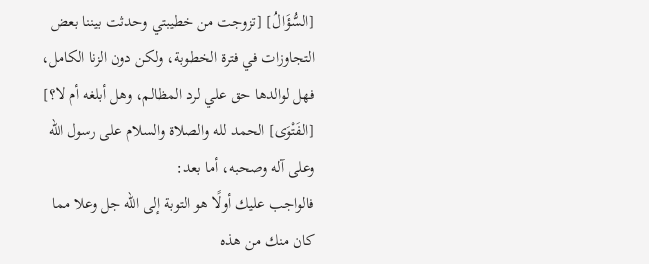[السُّؤَالُ] [تزوجت من خطيبتي وحدثت بيننا بعض التجاوزات في فترة الخطوبة، ولكن دون الزنا الكامل، فهل لوالدها حق علي لرد المظالم، وهل أبلغه أم لا؟]
[الفَتْوَى] الحمد لله والصلاة والسلام على رسول الله وعلى آله وصحبه، أما بعد:
فالواجب عليك أولًا هو التوبة إلى الله جل وعلا مما كان منك من هذه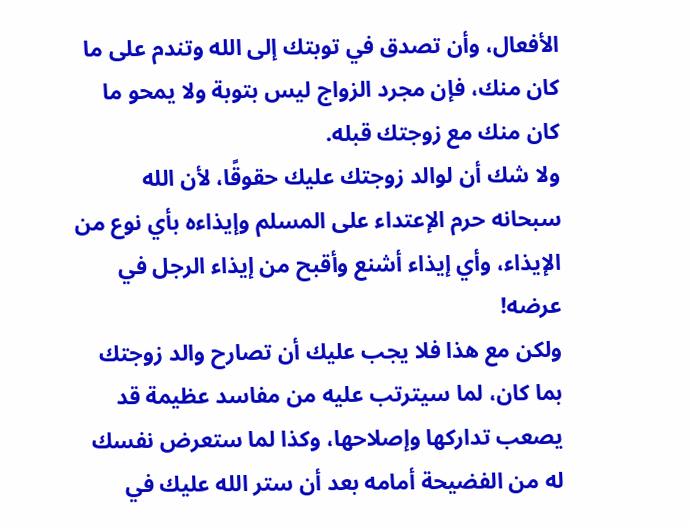الأفعال، وأن تصدق في توبتك إلى الله وتندم على ما كان منك، فإن مجرد الزواج ليس بتوبة ولا يمحو ما كان منك مع زوجتك قبله.
ولا شك أن لوالد زوجتك عليك حقوقًا، لأن الله سبحانه حرم الإعتداء على المسلم وإيذاءه بأي نوع من الإيذاء، وأي إيذاء أشنع وأقبح من إيذاء الرجل في عرضه!
ولكن مع هذا فلا يجب عليك أن تصارح والد زوجتك بما كان، لما سيترتب عليه من مفاسد عظيمة قد يصعب تداركها وإصلاحها، وكذا لما ستعرض نفسك له من الفضيحة أمامه بعد أن ستر الله عليك في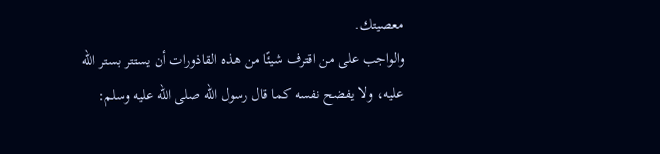معصيتك.
والواجب على من اقترف شيئًا من هذه القاذورات أن يستتر بستر الله عليه، ولا يفضح نفسه كما قال رسول الله صلى الله عليه وسلم: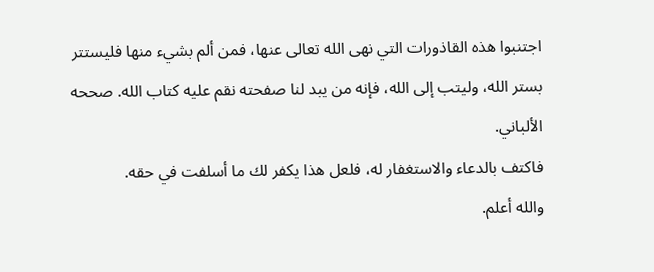اجتنبوا هذه القاذورات التي نهى الله تعالى عنها، فمن ألم بشيء منها فليستتر بستر الله، وليتب إلى الله، فإنه من يبد لنا صفحته نقم عليه كتاب الله. صححه الألباني.
فاكتف بالدعاء والاستغفار له، فلعل هذا يكفر لك ما أسلفت في حقه.
والله أعلم.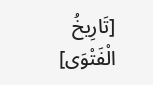[تَارِيخُ الْفَتْوَى]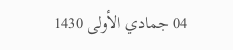04 جمادي الأولى 1430